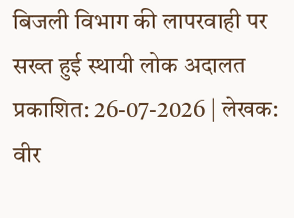बिजली विभाग की लापरवाही पर सख्त हुई स्थायी लोक अदालत
प्रकाशित: 26-07-2026 | लेखक: वीर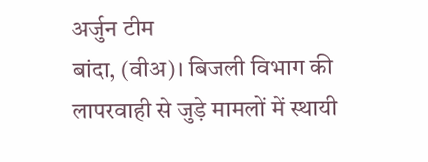अर्जुन टीम
बांदा, (वीअ)। बिजली विभाग की लापरवाही से जुड़े मामलों में स्थायी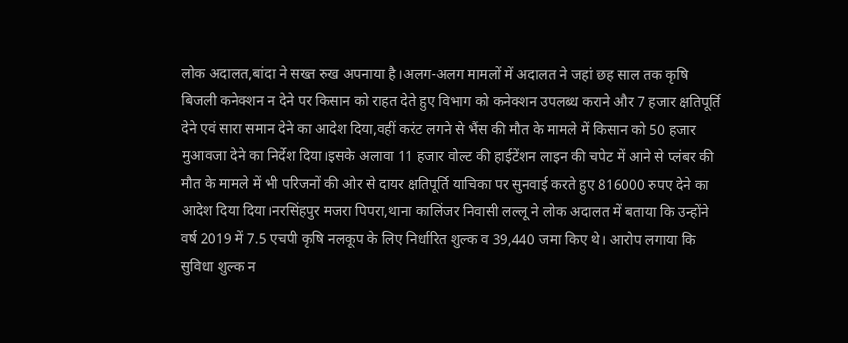लोक अदालत,बांदा ने सख्त रुख अपनाया है।अलग-अलग मामलों में अदालत ने जहां छह साल तक कृषि बिजली कनेक्शन न देने पर किसान को राहत देते हुए विभाग को कनेक्शन उपलब्ध कराने और 7 हजार क्षतिपूर्ति देने एवं सारा समान देने का आदेश दिया,वहीं करंट लगने से भैंस की मौत के मामले में किसान को 50 हजार मुआवजा देने का निर्देश दिया।इसके अलावा 11 हजार वोल्ट की हाईटेंशन लाइन की चपेट में आने से प्लंबर की मौत के मामले में भी परिजनों की ओर से दायर क्षतिपूर्ति याचिका पर सुनवाई करते हुए 816000 रुपए देने का आदेश दिया दिया।नरसिंहपुर मजरा पिपरा,थाना कालिंजर निवासी लल्लू ने लोक अदालत में बताया कि उन्होंने वर्ष 2019 में 7.5 एचपी कृषि नलकूप के लिए निर्धारित शुल्क व 39,440 जमा किए थे। आरोप लगाया कि सुविधा शुल्क न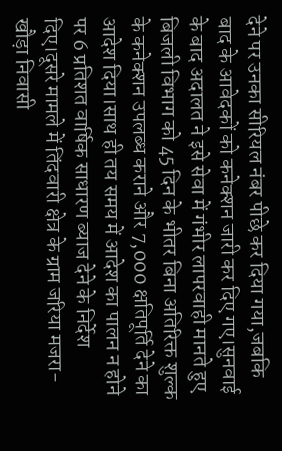देने पर उनका सीरियल नंबर पीछे कर दिया गया,जबकि बाद के आवेदकों को कनेक्शन जारी कर दिए गए।सुनवाई के बाद अदालत ने इसे सेवा में गंभीर लापरवाही मानते हुए बिजली विभाग को 45 दिन के भीतर बिना अतिरिक्त शुल्क के कनेक्शन उपलब्ध कराने और 7,000 क्षतिपूर्ति देने का आदेश दिया।साथ ही तय समय में आदेश का पालन न होने पर 6 प्रतिशत वार्षिक साधारण ब्याज देने के निर्देश दिए।दूसरे मामले में तिंदवारी क्षेत्र के ग्राम जरिया मजरा-खौड़ा निवासी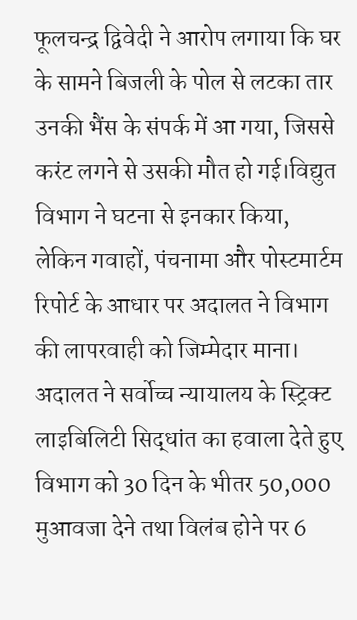फूलचन्द्र द्विवेदी ने आरोप लगाया कि घर के सामने बिजली के पोल से लटका तार उनकी भैंस के संपर्क में आ गया, जिससे करंट लगने से उसकी मौत हो गई।विद्युत विभाग ने घटना से इनकार किया, लेकिन गवाहों, पंचनामा और पोस्टमार्टम रिपोर्ट के आधार पर अदालत ने विभाग की लापरवाही को जिम्मेदार माना।
अदालत ने सर्वोच्च न्यायालय के स्ट्रिक्ट लाइबिलिटी सिद्धांत का हवाला देते हुए विभाग को 30 दिन के भीतर 50,000 मुआवजा देने तथा विलंब होने पर 6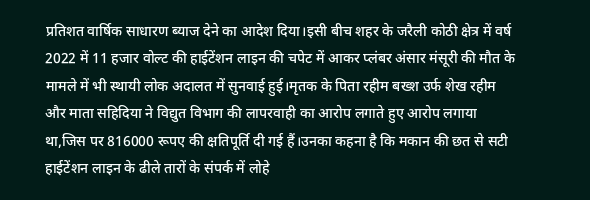प्रतिशत वार्षिक साधारण ब्याज देने का आदेश दिया।इसी बीच शहर के जरैली कोठी क्षेत्र में वर्ष 2022 में 11 हजार वोल्ट की हाईटेंशन लाइन की चपेट में आकर प्लंबर अंसार मंसूरी की मौत के मामले में भी स्थायी लोक अदालत में सुनवाई हुई।मृतक के पिता रहीम बख्श उर्फ शेख रहीम और माता सहिदिया ने विद्युत विभाग की लापरवाही का आरोप लगाते हुए आरोप लगाया था,जिस पर 816000 रूपए की क्षतिपूर्ति दी गई हैं।उनका कहना है कि मकान की छत से सटी हाईटेंशन लाइन के ढीले तारों के संपर्क में लोहे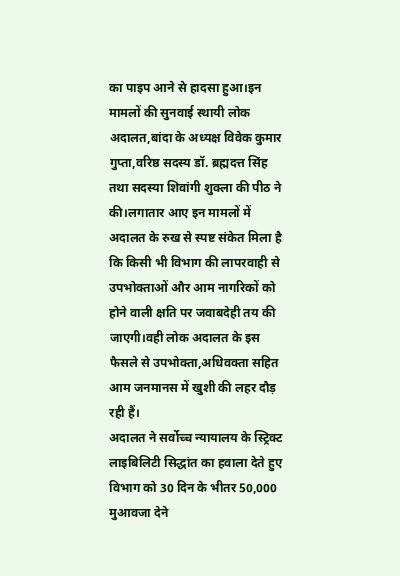का पाइप आने से हादसा हुआ।इन मामलों की सुनवाई स्थायी लोक अदालत,बांदा के अध्यक्ष विवेक कुमार गुप्ता,वरिष्ठ सदस्य डॉ. ब्रह्मदत्त सिंह तथा सदस्या शिवांगी शुक्ला की पीठ ने की।लगातार आए इन मामलों में अदालत के रुख से स्पष्ट संकेत मिला है कि किसी भी विभाग की लापरवाही से उपभोक्ताओं और आम नागरिकों को होने वाली क्षति पर जवाबदेही तय की जाएगी।वही लोक अदालत के इस फैसले से उपभोक्ता,अधिवक्ता सहित आम जनमानस में खुशी की लहर दौड़ रही हैं।
अदालत ने सर्वोच्च न्यायालय के स्ट्रिक्ट लाइबिलिटी सिद्धांत का हवाला देते हुए विभाग को 30 दिन के भीतर 50,000 मुआवजा देने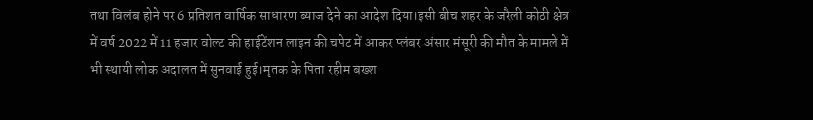तथा विलंब होने पर 6 प्रतिशत वार्षिक साधारण ब्याज देने का आदेश दिया।इसी बीच शहर के जरैली कोठी क्षेत्र में वर्ष 2022 में 11 हजार वोल्ट की हाईटेंशन लाइन की चपेट में आकर प्लंबर अंसार मंसूरी की मौत के मामले में भी स्थायी लोक अदालत में सुनवाई हुई।मृतक के पिता रहीम बख्श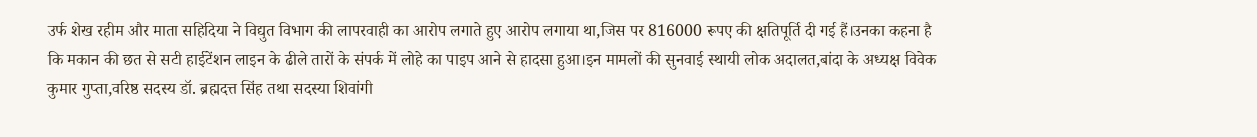उर्फ शेख रहीम और माता सहिदिया ने विद्युत विभाग की लापरवाही का आरोप लगाते हुए आरोप लगाया था,जिस पर 816000 रूपए की क्षतिपूर्ति दी गई हैं।उनका कहना है कि मकान की छत से सटी हाईटेंशन लाइन के ढीले तारों के संपर्क में लोहे का पाइप आने से हादसा हुआ।इन मामलों की सुनवाई स्थायी लोक अदालत,बांदा के अध्यक्ष विवेक कुमार गुप्ता,वरिष्ठ सदस्य डॉ. ब्रह्मदत्त सिंह तथा सदस्या शिवांगी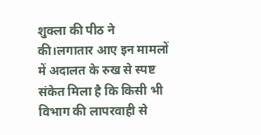शुक्ला की पीठ ने की।लगातार आए इन मामलों में अदालत के रुख से स्पष्ट संकेत मिला है कि किसी भी विभाग की लापरवाही से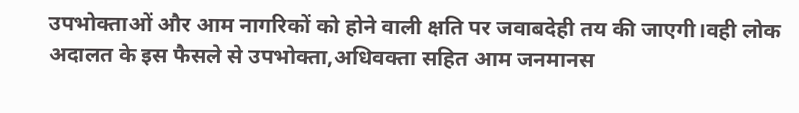उपभोक्ताओं और आम नागरिकों को होने वाली क्षति पर जवाबदेही तय की जाएगी।वही लोक अदालत के इस फैसले से उपभोक्ता,अधिवक्ता सहित आम जनमानस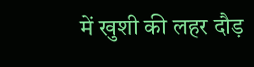में खुशी की लहर दौड़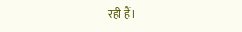रही हैं।